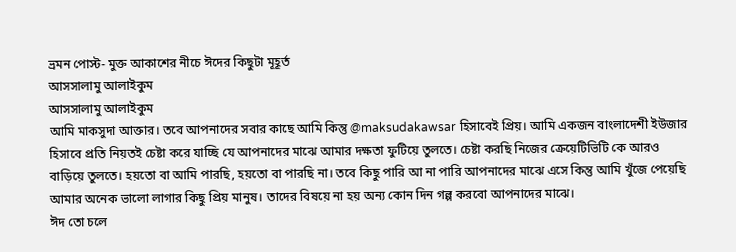ভ্রমন পোস্ট- মুক্ত আকাশের নীচে ঈদের কিছুটা মূহূর্ত
আসসালামু আলাইকুম
আসসালামু আলাইকুম
আমি মাকসুদা আক্তার। তবে আপনাদের সবার কাছে আমি কিন্তু @maksudakawsar হিসাবেই প্রিয়। আমি একজন বাংলাদেশী ইউজার হিসাবে প্রতি নিয়তই চেষ্টা করে যাচ্ছি যে আপনাদের মাঝে আমার দক্ষতা ফুটিয়ে তুলতে। চেষ্টা করছি নিজের ক্রেয়েটিভিটি কে আরও বাড়িয়ে তুলতে। হয়তো বা আমি পারছি, হয়তো বা পারছি না। তবে কিছু পারি আ না পারি আপনাদের মাঝে এসে কিন্তু আমি খুঁজে পেয়েছি আমার অনেক ভালো লাগার কিছু প্রিয় মানুষ। তাদের বিষয়ে না হয় অন্য কোন দিন গল্প করবো আপনাদের মাঝে।
ঈদ তো চলে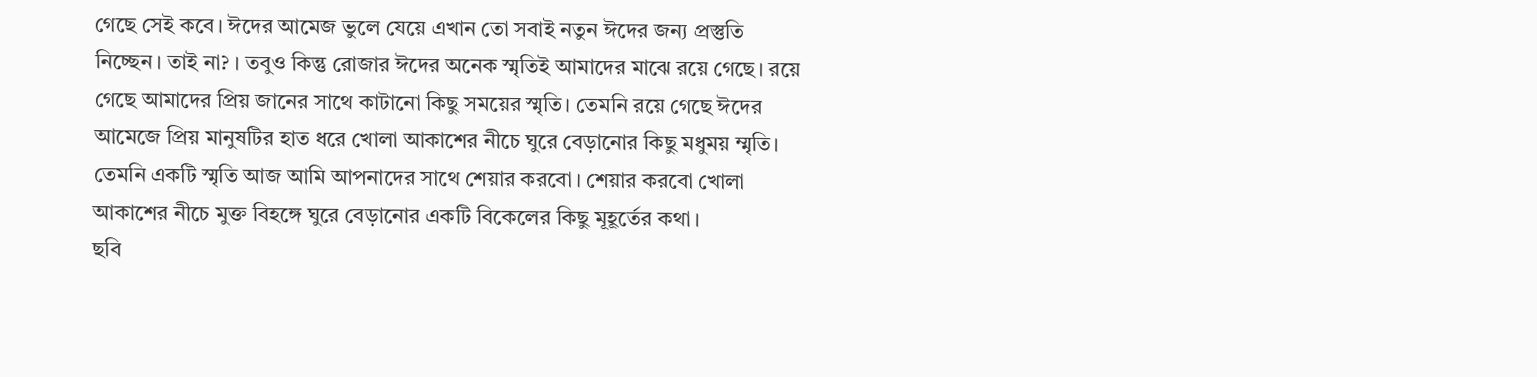গেছে সেই কবে। ঈদের আমেজ ভুলে যেয়ে এখান তো সবাই নতুন ঈদের জন্য প্রস্তুতি নিচ্ছেন। তাই না? । তবুও কিন্তু রোজার ঈদের অনেক স্মৃতিই আমাদের মাঝে রয়ে গেছে। রয়ে গেছে আমাদের প্রিয় জানের সাথে কাটানো কিছু সময়ের স্মৃতি। তেমনি রয়ে গেছে ঈদের আমেজে প্রিয় মানুষটির হাত ধরে খোলা আকাশের নীচে ঘুরে বেড়ানোর কিছু মধুময় ম্মৃতি। তেমনি একটি স্মৃতি আজ আমি আপনাদের সাথে শেয়ার করবো। শেয়ার করবো খোলা আকাশের নীচে মুক্ত বিহঙ্গে ঘুরে বেড়ানোর একটি বিকেলের কিছু মূহূর্তের কথা।
ছবি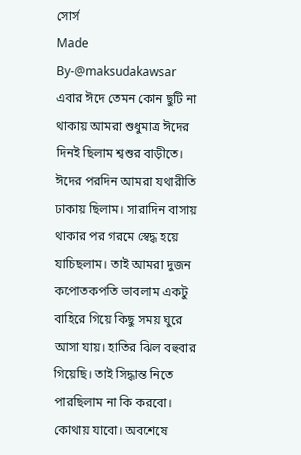সোর্স
Made By-@maksudakawsar
এবার ঈদে তেমন কোন ছুটি না থাকায় আমরা শুধুমাত্র ঈদের দিনই ছিলাম শ্বশুর বাড়ীতে। ঈদের পরদিন আমরা যথারীতি ঢাকায় ছিলাম। সারাদিন বাসায় থাকার পর গরমে স্বেদ্ধ হয়ে যাচিছলাম। তাই আমরা দুজন কপোতকপতি ভাবলাম একটু বাহিরে গিয়ে কিছু সময় ঘুরে আসা যায়। হাতির ঝিল বহুবার গিয়েছি। তাই সিদ্ধান্ত নিতে পারছিলাম না কি করবো। কোথায় যাবো। অবশেষে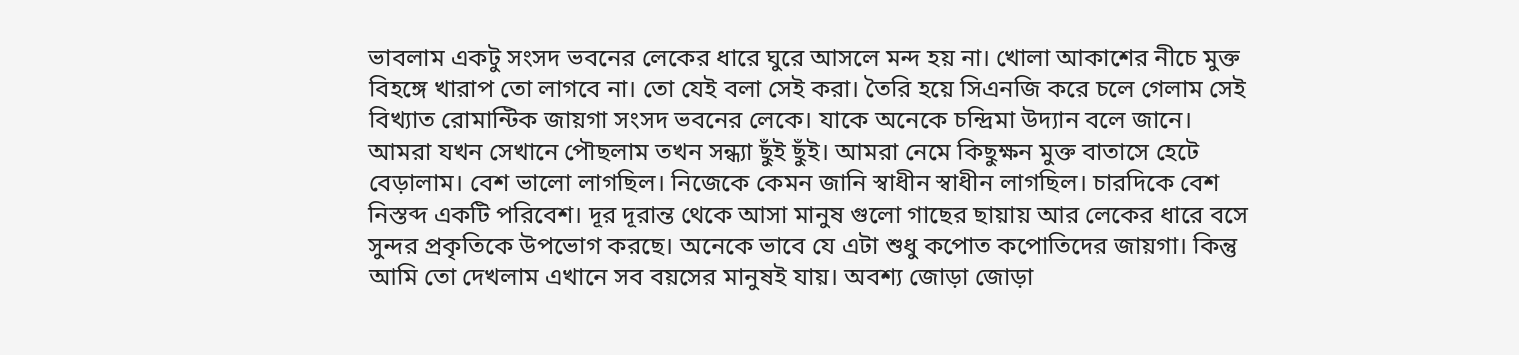ভাবলাম একটু সংসদ ভবনের লেকের ধারে ঘুরে আসলে মন্দ হয় না। খোলা আকাশের নীচে মুক্ত বিহঙ্গে খারাপ তো লাগবে না। তো যেই বলা সেই করা। তৈরি হয়ে সিএনজি করে চলে গেলাম সেই বিখ্যাত রোমান্টিক জায়গা সংসদ ভবনের লেকে। যাকে অনেকে চন্দ্রিমা উদ্যান বলে জানে।
আমরা যখন সেখানে পৌছলাম তখন সন্ধ্যা ছুঁই ছুঁই। আমরা নেমে কিছুক্ষন মুক্ত বাতাসে হেটে বেড়ালাম। বেশ ভালো লাগছিল। নিজেকে কেমন জানি স্বাধীন স্বাধীন লাগছিল। চারদিকে বেশ নিস্তব্দ একটি পরিবেশ। দূর দূরান্ত থেকে আসা মানুষ গুলো গাছের ছায়ায় আর লেকের ধারে বসে সুন্দর প্রকৃতিকে উপভোগ করছে। অনেকে ভাবে যে এটা শুধু কপোত কপোতিদের জায়গা। কিন্তু আমি তো দেখলাম এখানে সব বয়সের মানুষই যায়। অবশ্য জোড়া জোড়া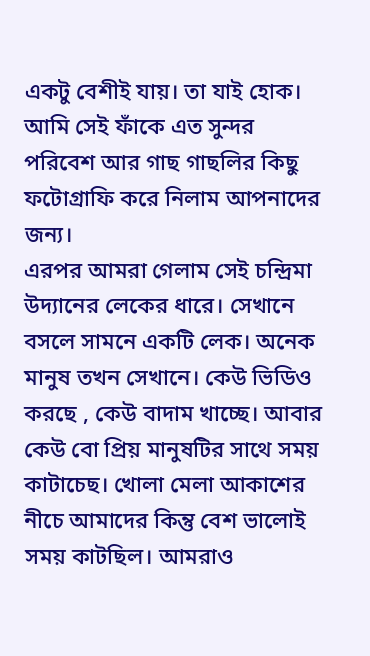একটু বেশীই যায়। তা যাই হোক। আমি সেই ফাঁকে এত সুন্দর পরিবেশ আর গাছ গাছলির কিছু ফটোগ্রাফি করে নিলাম আপনাদের জন্য।
এরপর আমরা গেলাম সেই চন্দ্রিমা উদ্যানের লেকের ধারে। সেখানে বসলে সামনে একটি লেক। অনেক মানুষ তখন সেখানে। কেউ ভিডিও করছে , কেউ বাদাম খাচ্ছে। আবার কেউ বো প্রিয় মানুষটির সাথে সময় কাটাচেছ। খোলা মেলা আকাশের নীচে আমাদের কিন্তু বেশ ভালোই সময় কাটছিল। আমরাও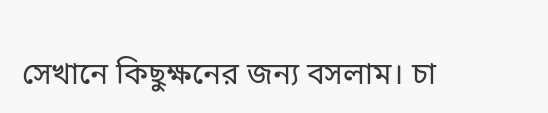সেখানে কিছুক্ষনের জন্য বসলাম। চা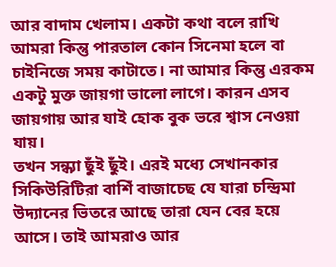আর বাদাম খেলাম। একটা কথা বলে রাখি আমরা কিন্তু পারতাল কোন সিনেমা হলে বা চাইনিজে সময় কাটাতে। না আমার কিন্তু এরকম একটু মুক্ত জায়গা ভালো লাগে। কারন এসব জায়গায় আর যাই হোক বুক ভরে শ্বাস নেওয়া যায়।
তখন সন্ধ্যা ছুঁই ছুঁই। এরই মধ্যে সেখানকার সিকিউরিটিরা বাশিঁ বাজাচেছ যে যারা চন্দ্রিমা উদ্যানের ভিতরে আছে তারা যেন বের হয়ে আসে। তাই আমরাও আর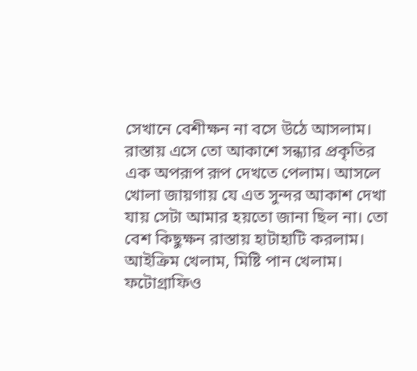সেখানে বেশীক্ষন না বসে উঠে আসলাম। রাস্তায় এসে তো আকাশে সন্ধ্যার প্রকৃতির এক অপরূপ রূপ দেখতে পেলাম। আসলে খোলা জায়গায় যে এত সুন্দর আকাশ দেখা যায় সেটা আমার হয়তো জানা ছিল না। তো বেশ কিছুক্ষন রাস্তায় হাটাহাটি করলাম। আইক্রিম খেলাম, মিষ্টি পান খেলাম। ফটোগ্রাফিও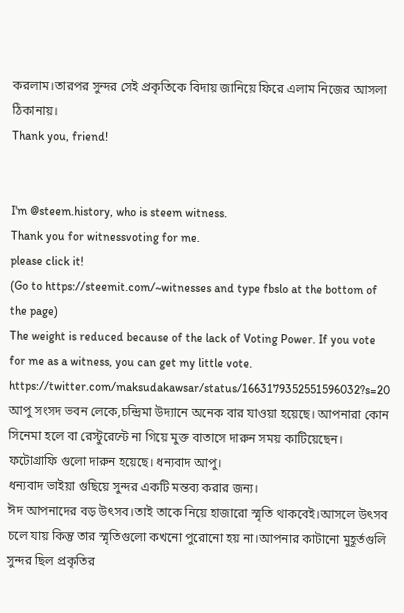করলাম।তারপর সুন্দর সেই প্রকৃতিকে বিদায় জানিয়ে ফিরে এলাম নিজের আসলা ঠিকানায়।
Thank you, friend!


I'm @steem.history, who is steem witness.
Thank you for witnessvoting for me.
please click it!
(Go to https://steemit.com/~witnesses and type fbslo at the bottom of the page)
The weight is reduced because of the lack of Voting Power. If you vote for me as a witness, you can get my little vote.
https://twitter.com/maksudakawsar/status/1663179352551596032?s=20
আপু সংসদ ভবন লেকে,চন্দ্রিমা উদ্যানে অনেক বার যাওয়া হয়েছে। আপনারা কোন সিনেমা হলে বা রেস্টুরেন্টে না গিয়ে মুক্ত বাতাসে দারুন সময় কাটিয়েছেন। ফটোগ্রাফি গুলো দারুন হয়েছে। ধন্যবাদ আপু।
ধন্যবাদ ভাইয়া গুছিয়ে সুন্দর একটি মন্তব্য করার জন্য।
ঈদ আপনাদের বড় উৎসব।তাই তাকে নিয়ে হাজারো স্মৃতি থাকবেই।আসলে উৎসব চলে যায় কিন্তু তার স্মৃতিগুলো কখনো পুরোনো হয় না।আপনার কাটানো মুহূর্তগুলি সুন্দর ছিল প্রকৃতির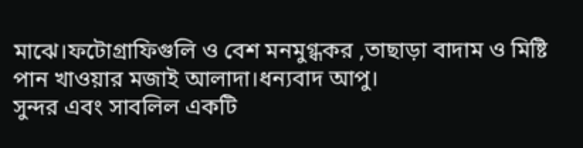মাঝে।ফটোগ্রাফিগুলি ও বেশ মনমুগ্ধকর ,তাছাড়া বাদাম ও মিষ্টি পান খাওয়ার মজাই আলাদা।ধন্যবাদ আপু।
সুন্দর এবং সাবলিল একটি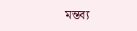মন্তব্য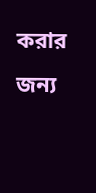করার জন্য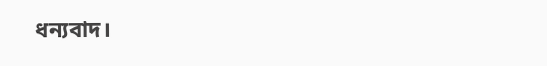ধন্যবাদ।